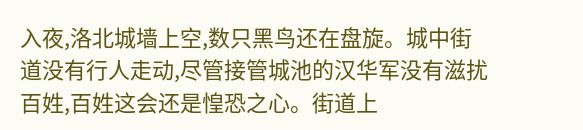入夜,洛北城墙上空,数只黑鸟还在盘旋。城中街道没有行人走动,尽管接管城池的汉华军没有滋扰百姓,百姓这会还是惶恐之心。街道上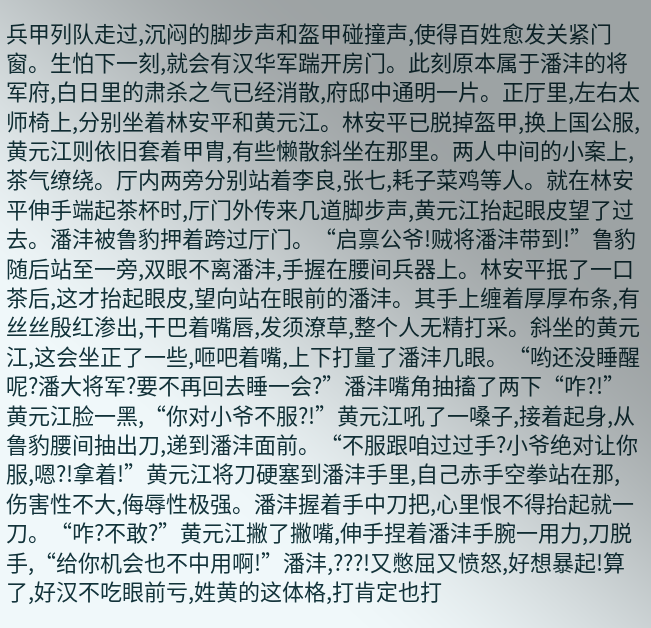兵甲列队走过,沉闷的脚步声和盔甲碰撞声,使得百姓愈发关紧门窗。生怕下一刻,就会有汉华军踹开房门。此刻原本属于潘沣的将军府,白日里的肃杀之气已经消散,府邸中通明一片。正厅里,左右太师椅上,分别坐着林安平和黄元江。林安平已脱掉盔甲,换上国公服,黄元江则依旧套着甲胄,有些懒散斜坐在那里。两人中间的小案上,茶气缭绕。厅内两旁分别站着李良,张七,耗子菜鸡等人。就在林安平伸手端起茶杯时,厅门外传来几道脚步声,黄元江抬起眼皮望了过去。潘沣被鲁豹押着跨过厅门。“启禀公爷!贼将潘沣带到!”鲁豹随后站至一旁,双眼不离潘沣,手握在腰间兵器上。林安平抿了一口茶后,这才抬起眼皮,望向站在眼前的潘沣。其手上缠着厚厚布条,有丝丝殷红渗出,干巴着嘴唇,发须潦草,整个人无精打采。斜坐的黄元江,这会坐正了一些,咂吧着嘴,上下打量了潘沣几眼。“哟还没睡醒呢?潘大将军?要不再回去睡一会?”潘沣嘴角抽搐了两下“咋?!”黄元江脸一黑,“你对小爷不服?!”黄元江吼了一嗓子,接着起身,从鲁豹腰间抽出刀,递到潘沣面前。“不服跟咱过过手?小爷绝对让你服,嗯?!拿着!”黄元江将刀硬塞到潘沣手里,自己赤手空拳站在那,伤害性不大,侮辱性极强。潘沣握着手中刀把,心里恨不得抬起就一刀。“咋?不敢?”黄元江撇了撇嘴,伸手捏着潘沣手腕一用力,刀脱手,“给你机会也不中用啊!”潘沣,???!又憋屈又愤怒,好想暴起!算了,好汉不吃眼前亏,姓黄的这体格,打肯定也打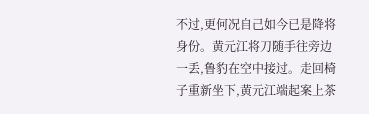不过,更何况自己如今已是降将身份。黄元江将刀随手往旁边一丢,鲁豹在空中接过。走回椅子重新坐下,黄元江端起案上茶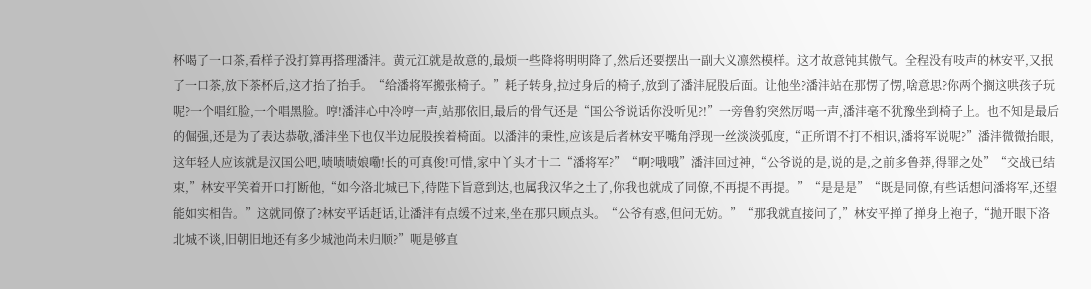杯喝了一口茶,看样子没打算再搭理潘沣。黄元江就是故意的,最烦一些降将明明降了,然后还要摆出一副大义凛然模样。这才故意钝其傲气。全程没有吱声的林安平,又抿了一口茶,放下茶杯后,这才抬了抬手。“给潘将军搬张椅子。”耗子转身,拉过身后的椅子,放到了潘沣屁股后面。让他坐?潘沣站在那愣了愣,啥意思?你两个搁这哄孩子玩呢?一个唱红脸,一个唱黑脸。哼!潘沣心中冷哼一声,站那依旧,最后的骨气还是“国公爷说话你没听见?!”一旁鲁豹突然厉喝一声,潘沣毫不犹豫坐到椅子上。也不知是最后的倔强,还是为了表达恭敬,潘沣坐下也仅半边屁股挨着椅面。以潘沣的秉性,应该是后者林安平嘴角浮现一丝淡淡弧度,“正所谓不打不相识,潘将军说呢?”潘沣微微抬眼,这年轻人应该就是汉国公吧,啧啧啧娘嘞!长的可真俊!可惜,家中丫头才十二“潘将军?”“啊?哦哦”潘沣回过神,“公爷说的是,说的是,之前多鲁莽,得罪之处”“交战已结束,”林安平笑着开口打断他,“如今洛北城已下,待陛下旨意到达,也属我汉华之土了,你我也就成了同僚,不再提不再提。”“是是是”“既是同僚,有些话想问潘将军,还望能如实相告。”这就同僚了?林安平话赶话,让潘沣有点缓不过来,坐在那只顾点头。“公爷有惑,但问无妨。”“那我就直接问了,”林安平掸了掸身上袍子,“抛开眼下洛北城不谈,旧朝旧地还有多少城池尚未归顺?”呃是够直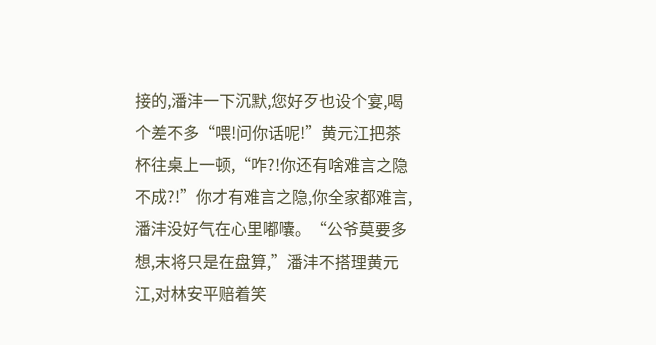接的,潘沣一下沉默,您好歹也设个宴,喝个差不多“喂!问你话呢!”黄元江把茶杯往桌上一顿,“咋?!你还有啥难言之隐不成?!”你才有难言之隐,你全家都难言,潘沣没好气在心里嘟囔。“公爷莫要多想,末将只是在盘算,”潘沣不搭理黄元江,对林安平赔着笑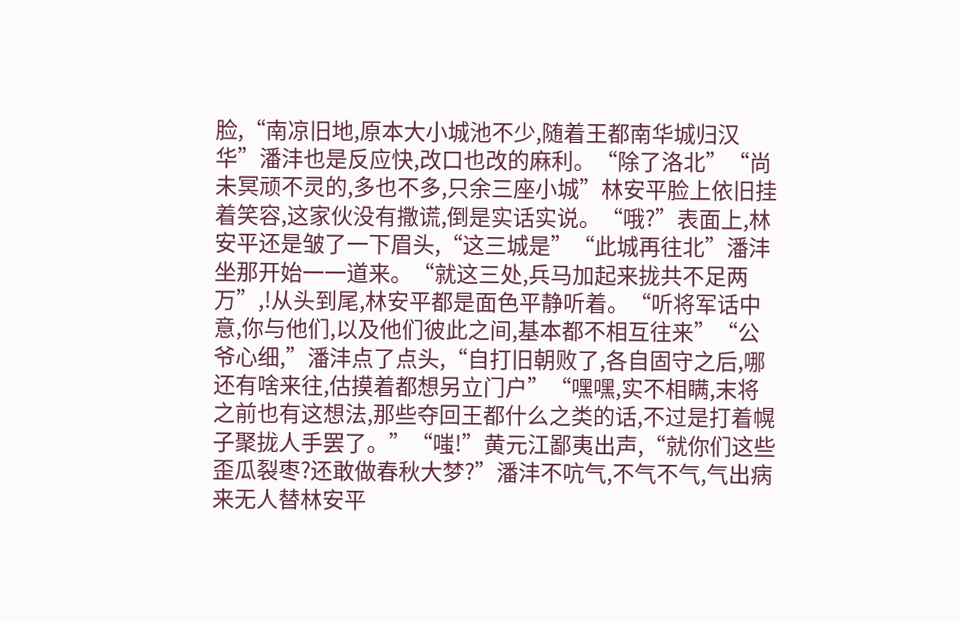脸,“南凉旧地,原本大小城池不少,随着王都南华城归汉华”潘沣也是反应快,改口也改的麻利。“除了洛北”“尚未冥顽不灵的,多也不多,只余三座小城”林安平脸上依旧挂着笑容,这家伙没有撒谎,倒是实话实说。“哦?”表面上,林安平还是皱了一下眉头,“这三城是”“此城再往北”潘沣坐那开始一一道来。“就这三处,兵马加起来拢共不足两万”,!从头到尾,林安平都是面色平静听着。“听将军话中意,你与他们,以及他们彼此之间,基本都不相互往来”“公爷心细,”潘沣点了点头,“自打旧朝败了,各自固守之后,哪还有啥来往,估摸着都想另立门户”“嘿嘿,实不相瞒,末将之前也有这想法,那些夺回王都什么之类的话,不过是打着幌子聚拢人手罢了。”“嗤!”黄元江鄙夷出声,“就你们这些歪瓜裂枣?还敢做春秋大梦?”潘沣不吭气,不气不气,气出病来无人替林安平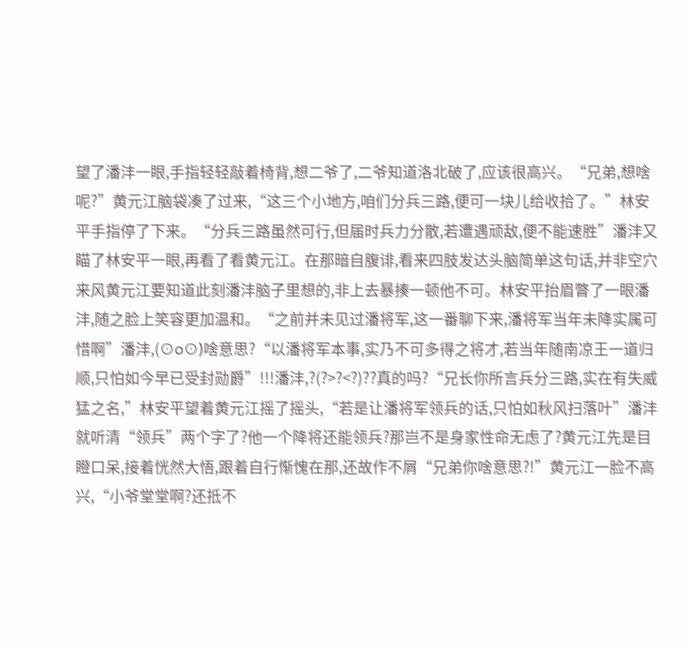望了潘沣一眼,手指轻轻敲着椅背,想二爷了,二爷知道洛北破了,应该很高兴。“兄弟,想啥呢?”黄元江脑袋凑了过来,“这三个小地方,咱们分兵三路,便可一块儿给收拾了。”林安平手指停了下来。“分兵三路虽然可行,但届时兵力分散,若遭遇顽敌,便不能速胜”潘沣又瞄了林安平一眼,再看了看黄元江。在那暗自腹诽,看来四肢发达头脑简单这句话,并非空穴来风黄元江要知道此刻潘沣脑子里想的,非上去暴揍一顿他不可。林安平抬眉瞥了一眼潘沣,随之脸上笑容更加温和。“之前并未见过潘将军,这一番聊下来,潘将军当年未降实属可惜啊”潘沣,(⊙o⊙)啥意思?“以潘将军本事,实乃不可多得之将才,若当年随南凉王一道归顺,只怕如今早已受封勋爵”!!!潘沣,?(?>?<?)??真的吗?“兄长你所言兵分三路,实在有失威猛之名,”林安平望着黄元江摇了摇头,“若是让潘将军领兵的话,只怕如秋风扫落叶”潘沣就听清“领兵”两个字了?他一个降将还能领兵?那岂不是身家性命无虑了?黄元江先是目瞪口呆,接着恍然大悟,跟着自行惭愧在那,还故作不屑“兄弟你啥意思?!”黄元江一脸不高兴,“小爷堂堂啊?还抵不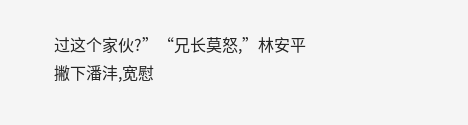过这个家伙?”“兄长莫怒,”林安平撇下潘沣,宽慰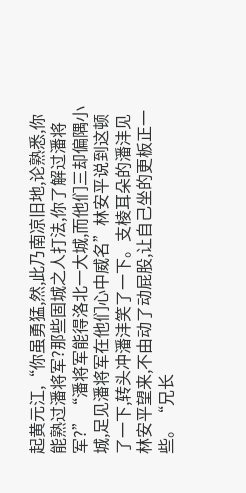起黄元江,“你虽勇猛,然,此乃南凉旧地,论熟悉,你能熟过潘将军?那些固城之人打法,你了解过潘将军?”“潘将军能得洛北一大城,而他们三却偏隅小城,足见潘将军在他们心中威名”林安平说到这顿了一下,转头冲潘沣笑了一下。支棱耳朵的潘沣见林安平望来,不由动了动屁股,让自己坐的更板正一些。“兄长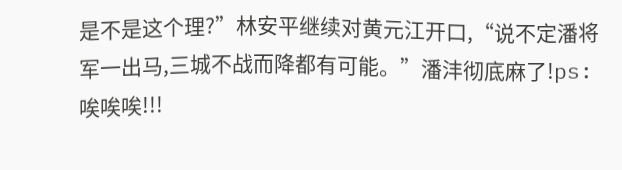是不是这个理?”林安平继续对黄元江开口,“说不定潘将军一出马,三城不战而降都有可能。”潘沣彻底麻了!ps:唉唉唉!!!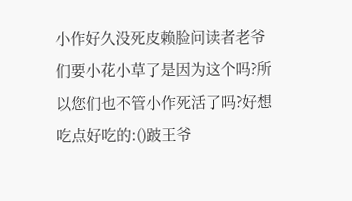小作好久没死皮赖脸问读者老爷们要小花小草了是因为这个吗?所以您们也不管小作死活了吗?好想吃点好吃的:()跛王爷